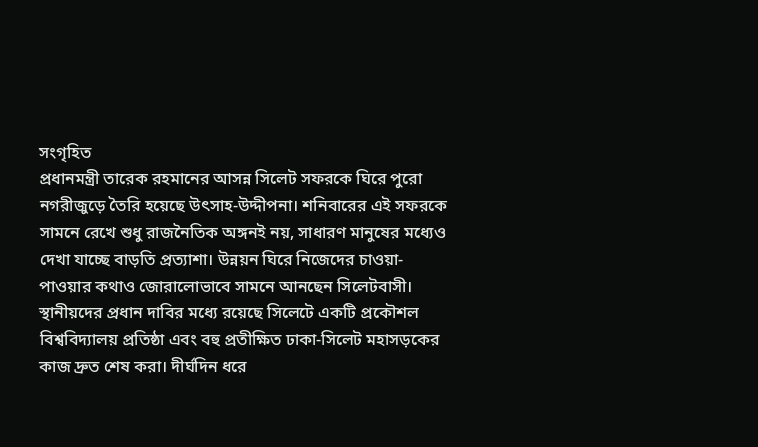সংগৃহিত
প্রধানমন্ত্রী তারেক রহমানের আসন্ন সিলেট সফরকে ঘিরে পুরো নগরীজুড়ে তৈরি হয়েছে উৎসাহ-উদ্দীপনা। শনিবারের এই সফরকে সামনে রেখে শুধু রাজনৈতিক অঙ্গনই নয়, সাধারণ মানুষের মধ্যেও দেখা যাচ্ছে বাড়তি প্রত্যাশা। উন্নয়ন ঘিরে নিজেদের চাওয়া-পাওয়ার কথাও জোরালোভাবে সামনে আনছেন সিলেটবাসী।
স্থানীয়দের প্রধান দাবির মধ্যে রয়েছে সিলেটে একটি প্রকৌশল বিশ্ববিদ্যালয় প্রতিষ্ঠা এবং বহু প্রতীক্ষিত ঢাকা-সিলেট মহাসড়কের কাজ দ্রুত শেষ করা। দীর্ঘদিন ধরে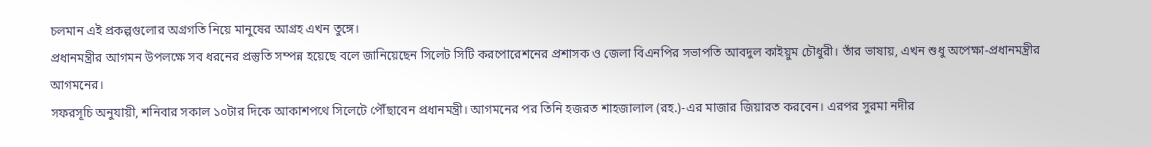চলমান এই প্রকল্পগুলোর অগ্রগতি নিয়ে মানুষের আগ্রহ এখন তুঙ্গে।
প্রধানমন্ত্রীর আগমন উপলক্ষে সব ধরনের প্রস্তুতি সম্পন্ন হয়েছে বলে জানিয়েছেন সিলেট সিটি করপোরেশনের প্রশাসক ও জেলা বিএনপির সভাপতি আবদুল কাইয়ুম চৌধুরী। তাঁর ভাষায়, এখন শুধু অপেক্ষা-প্রধানমন্ত্রীর আগমনের।
সফরসূচি অনুযায়ী, শনিবার সকাল ১০টার দিকে আকাশপথে সিলেটে পৌঁছাবেন প্রধানমন্ত্রী। আগমনের পর তিনি হজরত শাহজালাল (রহ.)-এর মাজার জিয়ারত করবেন। এরপর সুরমা নদীর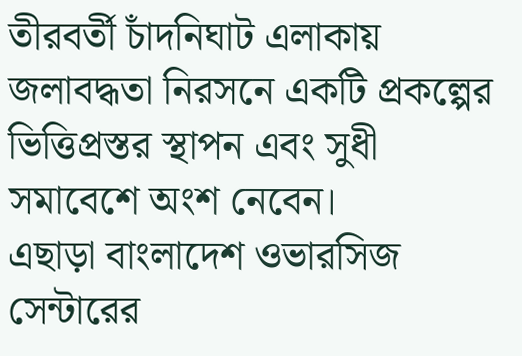তীরবর্তী চাঁদনিঘাট এলাকায় জলাবদ্ধতা নিরসনে একটি প্রকল্পের ভিত্তিপ্রস্তর স্থাপন এবং সুধী সমাবেশে অংশ নেবেন।
এছাড়া বাংলাদেশ ওভারসিজ সেন্টারের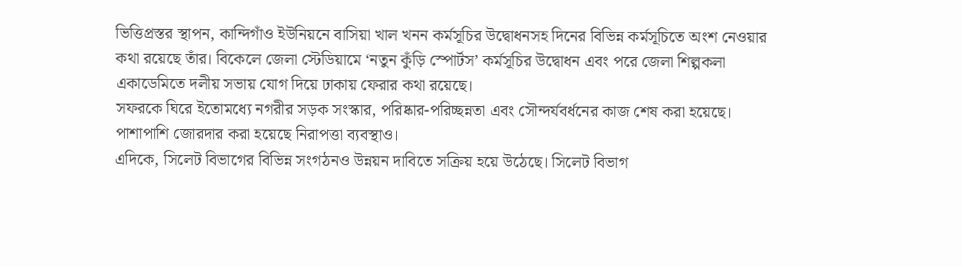ভিত্তিপ্রস্তর স্থাপন, কান্দিগাঁও ইউনিয়নে বাসিয়া খাল খনন কর্মসূচির উদ্বোধনসহ দিনের বিভিন্ন কর্মসূচিতে অংশ নেওয়ার কথা রয়েছে তাঁর। বিকেলে জেলা স্টেডিয়ামে ‘নতুন কুঁড়ি স্পোর্টস’ কর্মসূচির উদ্বোধন এবং পরে জেলা শিল্পকলা একাডেমিতে দলীয় সভায় যোগ দিয়ে ঢাকায় ফেরার কথা রয়েছে।
সফরকে ঘিরে ইতোমধ্যে নগরীর সড়ক সংস্কার, পরিষ্কার-পরিচ্ছন্নতা এবং সৌন্দর্যবর্ধনের কাজ শেষ করা হয়েছে। পাশাপাশি জোরদার করা হয়েছে নিরাপত্তা ব্যবস্থাও।
এদিকে, সিলেট বিভাগের বিভিন্ন সংগঠনও উন্নয়ন দাবিতে সক্রিয় হয়ে উঠেছে। সিলেট বিভাগ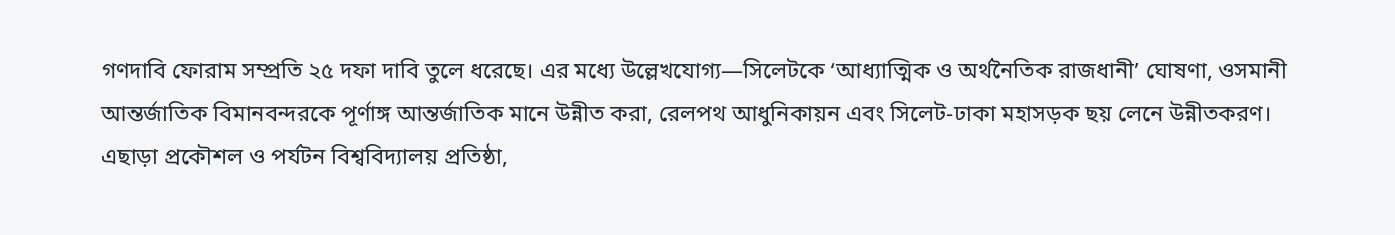গণদাবি ফোরাম সম্প্রতি ২৫ দফা দাবি তুলে ধরেছে। এর মধ্যে উল্লেখযোগ্য—সিলেটকে ‘আধ্যাত্মিক ও অর্থনৈতিক রাজধানী’ ঘোষণা, ওসমানী আন্তর্জাতিক বিমানবন্দরকে পূর্ণাঙ্গ আন্তর্জাতিক মানে উন্নীত করা, রেলপথ আধুনিকায়ন এবং সিলেট-ঢাকা মহাসড়ক ছয় লেনে উন্নীতকরণ।
এছাড়া প্রকৌশল ও পর্যটন বিশ্ববিদ্যালয় প্রতিষ্ঠা,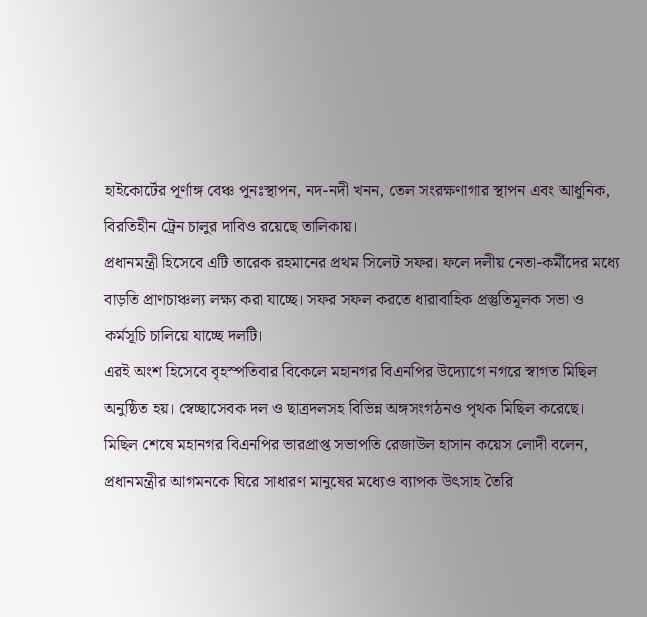হাইকোর্টের পূর্ণাঙ্গ বেঞ্চ পুনঃস্থাপন, নদ-নদী খনন, তেল সংরক্ষণাগার স্থাপন এবং আধুনিক, বিরতিহীন ট্রেন চালুর দাবিও রয়েছে তালিকায়।
প্রধানমন্ত্রী হিসেবে এটি তারেক রহমানের প্রথম সিলেট সফর। ফলে দলীয় নেতা-কর্মীদের মধ্যে বাড়তি প্রাণচাঞ্চল্য লক্ষ্য করা যাচ্ছে। সফর সফল করতে ধারাবাহিক প্রস্তুতিমূলক সভা ও কর্মসূচি চালিয়ে যাচ্ছে দলটি।
এরই অংশ হিসেবে বৃহস্পতিবার বিকেলে মহানগর বিএনপির উদ্যোগে নগরে স্বাগত মিছিল অনুষ্ঠিত হয়। স্বেচ্ছাসেবক দল ও ছাত্রদলসহ বিভিন্ন অঙ্গসংগঠনও পৃথক মিছিল করেছে।
মিছিল শেষে মহানগর বিএনপির ভারপ্রাপ্ত সভাপতি রেজাউল হাসান কয়েস লোদী বলেন, প্রধানমন্ত্রীর আগমনকে ঘিরে সাধারণ মানুষের মধ্যেও ব্যাপক উৎসাহ তৈরি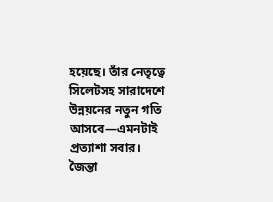হয়েছে। তাঁর নেতৃত্বে সিলেটসহ সারাদেশে উন্নয়নের নতুন গতি আসবে—এমনটাই প্রত্যাশা সবার।
জৈন্তা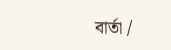বার্তা /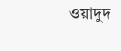ওয়াদুদ